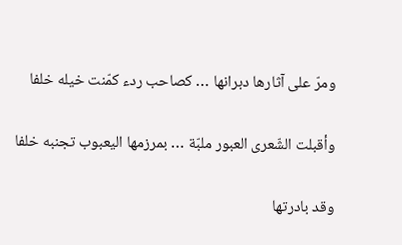ومرّ على آثارها دبرانها … كصاحب ردء كمّنت خيله خلفا

وأقبلت الشّعرى العبور ملبّة … بمرزمها اليعبوب تجنبه خلفا

وقد بادرتها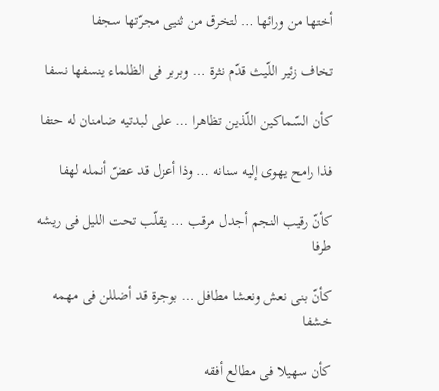أختها من ورائها … لتخرق من ثنيى مجرّتها سجفا

تخاف زئير اللّيث قدّم نثرة … وبربر فى الظلماء ينسفها نسفا

كأن السّماكين اللّذين تظاهرا … على لبدتيه ضامنان له حتفا

فذا رامح يهوى إليه سنانه … وذا أعزل قد عضّ أنمله لهفا

كأنّ رقيب النجم أجدل مرقب … يقلّب تحت الليل فى ريشه طرفا

كأنّ بنى نعش ونعشا مطافل … بوجرة قد أضللن فى مهمه خشفا

كأن سهيلا فى مطالع أفقه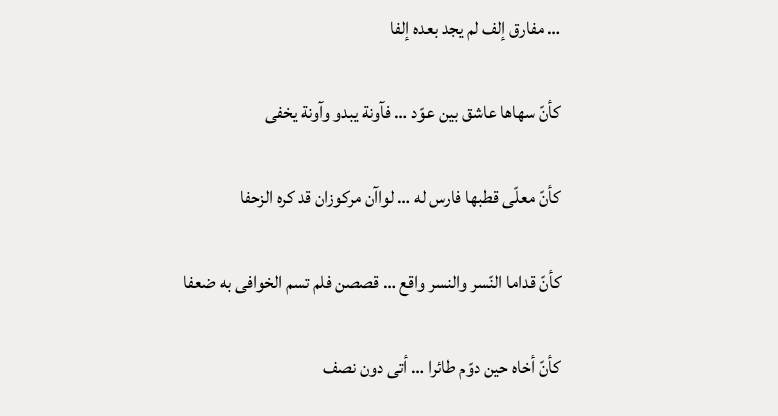… مفارق إلف لم يجد بعده إلفا

كأنّ سهاها عاشق بين عوّد … فآونة يبدو وآونة يخفى

كأنّ معلّى قطبها فارس له … لواآن مركوزان قد كره الزحفا

كأنّ قداما النّسر والنسر واقع … قصصن فلم تسم الخوافى به ضعفا

كأنّ أخاه حين دوّم طائرا … أتى دون نصف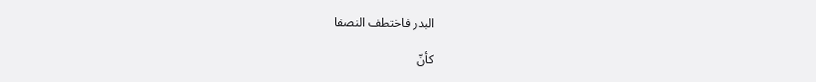البدر فاختطف النصفا

كأنّ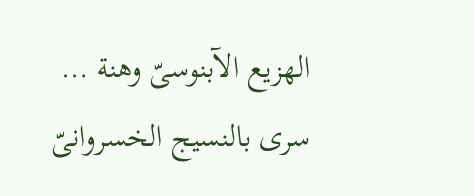الهزيع الآبنوسىّ وهنة … سرى بالنسيج الخسروانىّ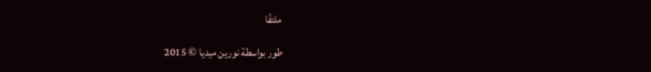ملتفّا

طور بواسطة نورين ميديا © 2015